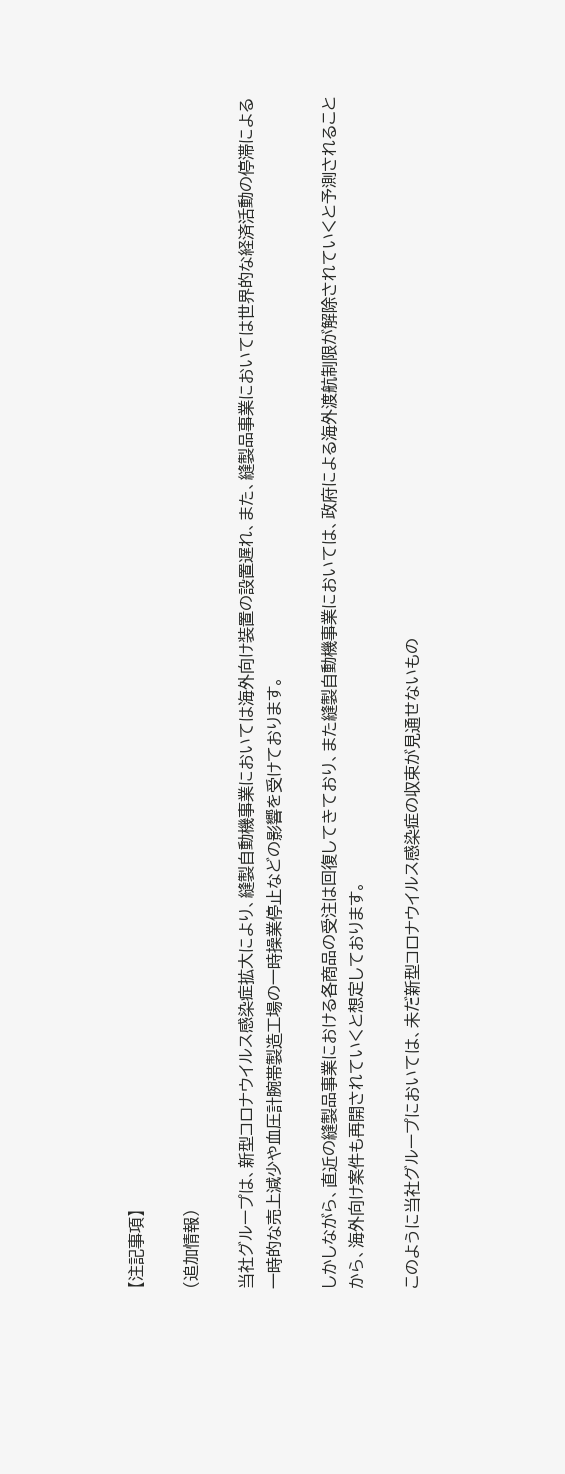【注記事項】

(追加情報)

当社グループは、新型コロナウイルス感染症拡大により、縫製自動機事業においては海外向け装置の設置遅れ、また、縫製品事業においては世界的な経済活動の停滞による一時的な売上減少や血圧計腕帯製造工場の一時操業停止などの影響を受けております。

しかしながら、直近の縫製品事業における各商品の受注は回復してきており、また縫製自動機事業においては、政府による海外渡航制限が解除されていくと予測されることから、海外向け案件も再開されていくと想定しております。

このように当社グループにおいては、未だ新型コロナウイルス感染症の収束が見通せないもの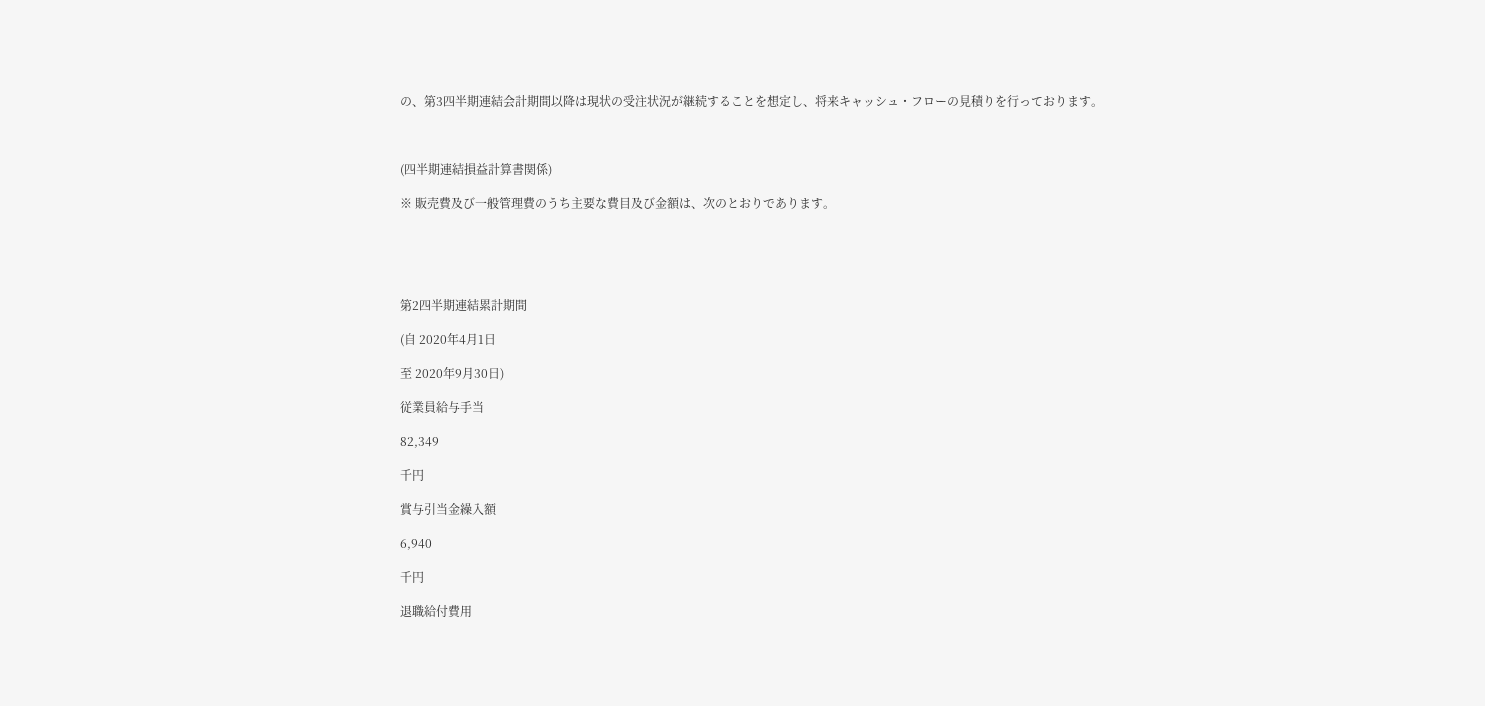の、第3四半期連結会計期間以降は現状の受注状況が継続することを想定し、将来キャッシュ・フローの見積りを行っております。



(四半期連結損益計算書関係)

※ 販売費及び一般管理費のうち主要な費目及び金額は、次のとおりであります。





第2四半期連結累計期間

(自 2020年4月1日

至 2020年9月30日)

従業員給与手当

82,349

千円

賞与引当金繰入額

6,940

千円

退職給付費用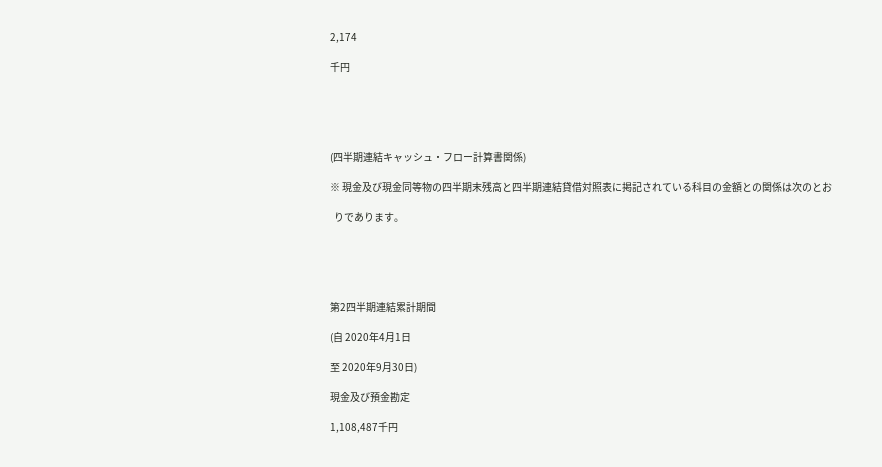2,174

千円





(四半期連結キャッシュ・フロー計算書関係)

※ 現金及び現金同等物の四半期末残高と四半期連結貸借対照表に掲記されている科目の金額との関係は次のとお

  りであります。





第2四半期連結累計期間

(自 2020年4月1日

至 2020年9月30日)

現金及び預金勘定

1,108,487千円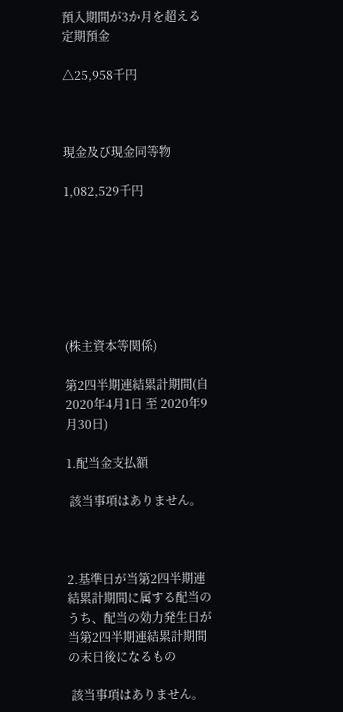預入期間が3か月を超える定期預金

△25,958千円



現金及び現金同等物

1,082,529千円







(株主資本等関係)

第2四半期連結累計期間(自 2020年4月1日 至 2020年9月30日)

1.配当金支払額

 該当事項はありません。



2.基準日が当第2四半期連結累計期間に属する配当のうち、配当の効力発生日が当第2四半期連結累計期間の末日後になるもの

 該当事項はありません。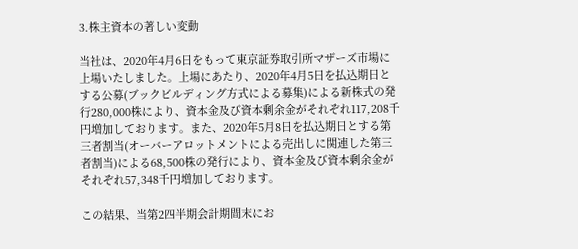3.株主資本の著しい変動

当社は、2020年4月6日をもって東京証券取引所マザーズ市場に上場いたしました。上場にあたり、2020年4月5日を払込期日とする公募(ブックビルディング方式による募集)による新株式の発行280,000株により、資本金及び資本剰余金がそれぞれ117,208千円増加しております。また、2020年5月8日を払込期日とする第三者割当(オーバーアロットメントによる売出しに関連した第三者割当)による68,500株の発行により、資本金及び資本剰余金がそれぞれ57,348千円増加しております。

この結果、当第2四半期会計期間末にお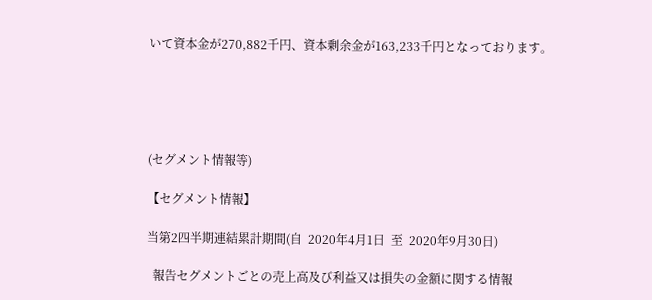いて資本金が270,882千円、資本剰余金が163,233千円となっております。





(セグメント情報等)

【セグメント情報】

当第2四半期連結累計期間(自  2020年4月1日  至  2020年9月30日)

  報告セグメントごとの売上高及び利益又は損失の金額に関する情報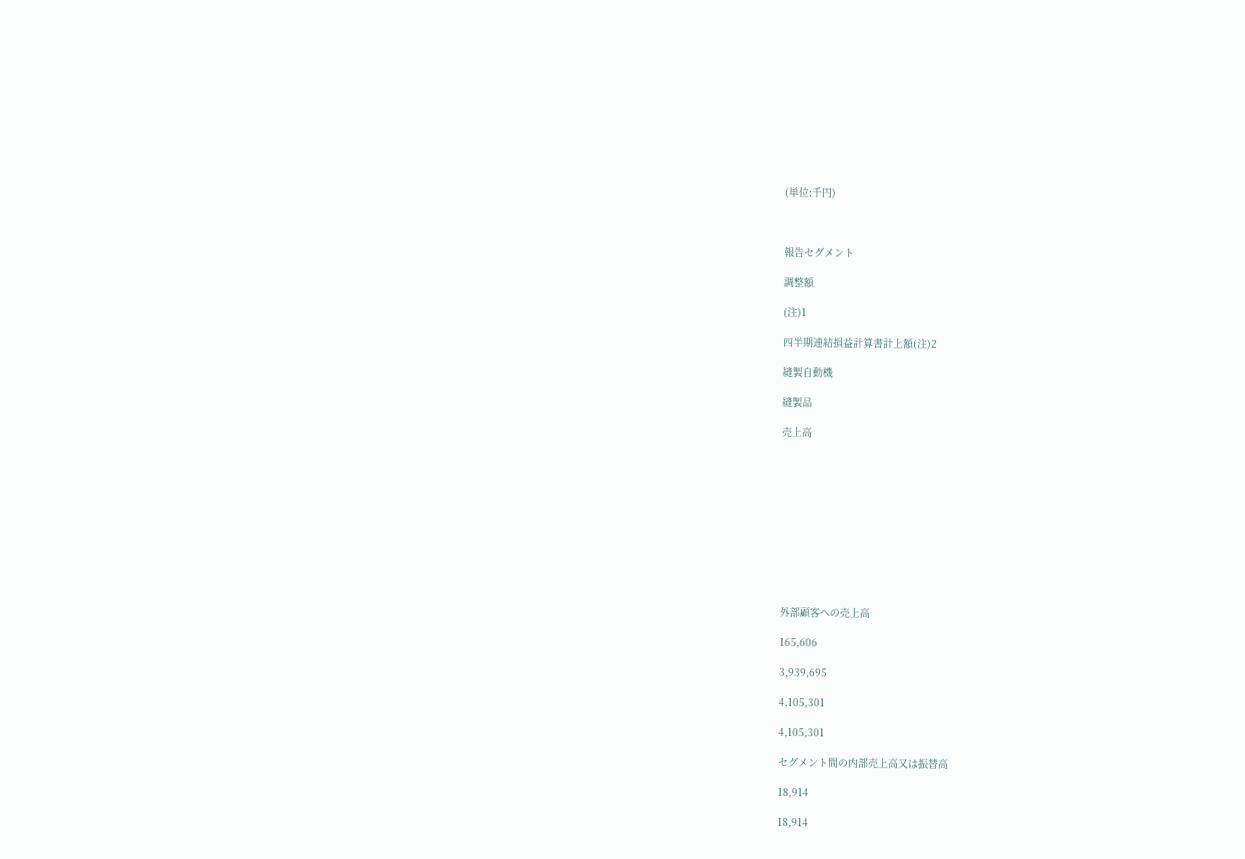(単位:千円)



報告セグメント

調整額

(注)1

四半期連結損益計算書計上額(注)2

縫製自動機

縫製品

売上高











外部顧客への売上高

165,606

3,939,695

4,105,301

4,105,301

セグメント間の内部売上高又は振替高

18,914

18,914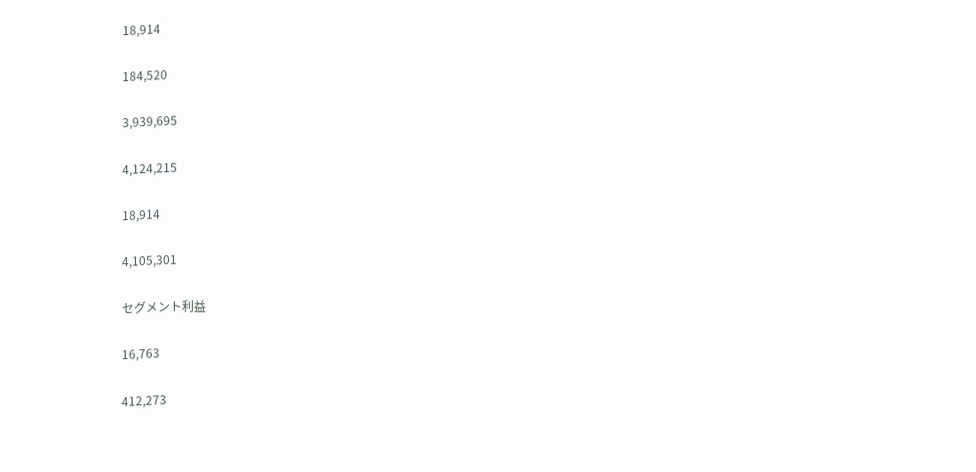18,914

184,520

3,939,695

4,124,215

18,914

4,105,301

セグメント利益

16,763

412,273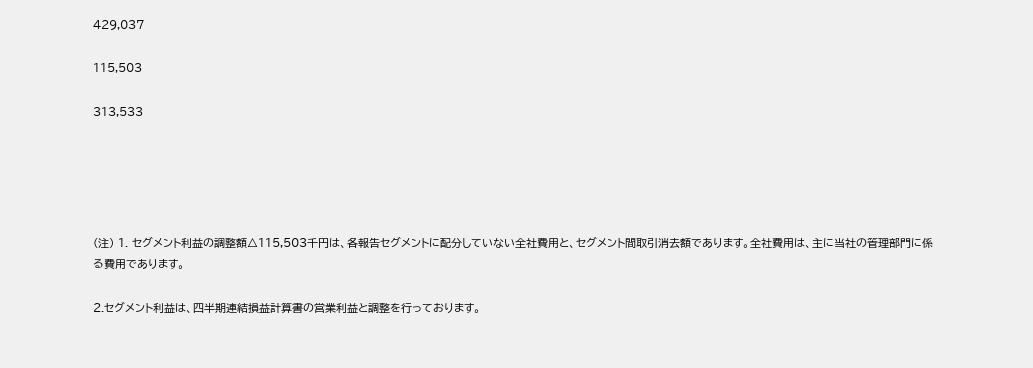429,037

115,503

313,533





(注) 1. セグメント利益の調整額△115,503千円は、各報告セグメントに配分していない全社費用と、セグメント間取引消去額であります。全社費用は、主に当社の管理部門に係る費用であります。

2.セグメント利益は、四半期連結損益計算書の営業利益と調整を行っております。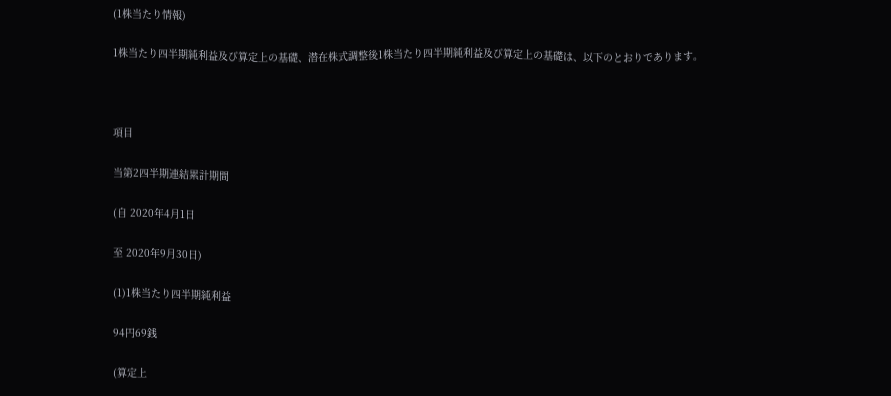(1株当たり情報)

1株当たり四半期純利益及び算定上の基礎、潜在株式調整後1株当たり四半期純利益及び算定上の基礎は、以下のとおりであります。



項目

当第2四半期連結累計期間

(自 2020年4月1日

至 2020年9月30日)

(1)1株当たり四半期純利益

94円69銭

(算定上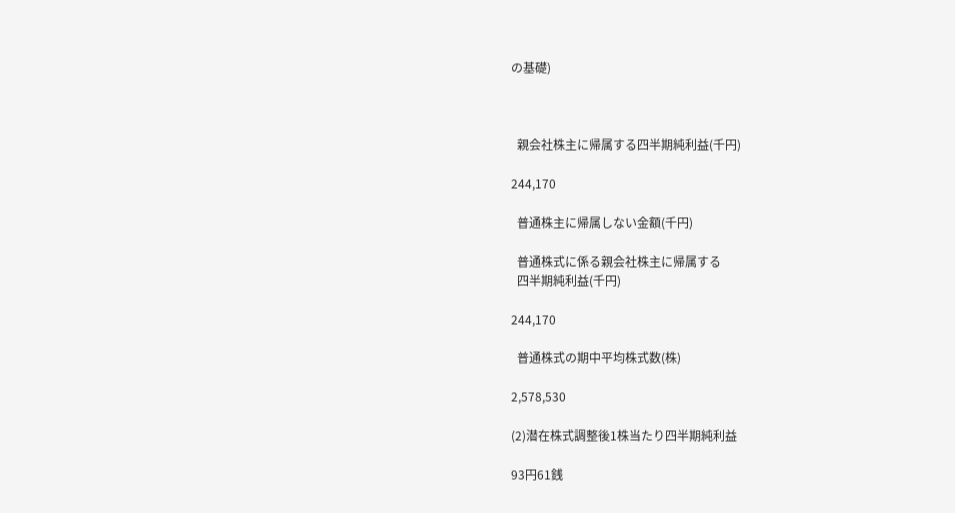の基礎)



  親会社株主に帰属する四半期純利益(千円)

244,170

  普通株主に帰属しない金額(千円)

  普通株式に係る親会社株主に帰属する
  四半期純利益(千円)

244,170

  普通株式の期中平均株式数(株)

2,578,530

(2)潜在株式調整後1株当たり四半期純利益

93円61銭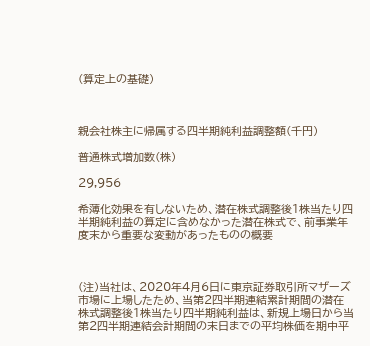(算定上の基礎)



親会社株主に帰属する四半期純利益調整額(千円)

普通株式増加数(株)

29,956

希薄化効果を有しないため、潜在株式調整後1株当たり四半期純利益の算定に含めなかった潜在株式で、前事業年度末から重要な変動があったものの概要



(注)当社は、2020年4月6日に東京証券取引所マザーズ市場に上場したため、当第2四半期連結累計期間の潜在株式調整後1株当たり四半期純利益は、新規上場日から当第2四半期連結会計期間の末日までの平均株価を期中平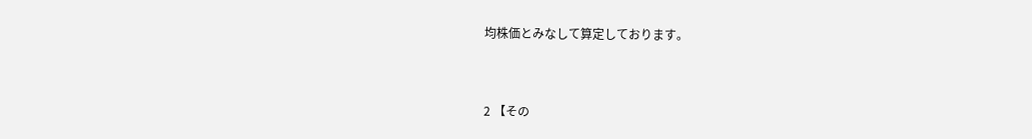均株価とみなして算定しております。



2 【その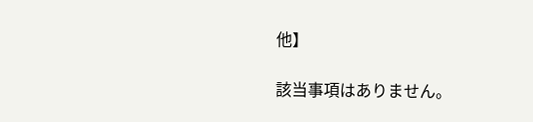他】

該当事項はありません。